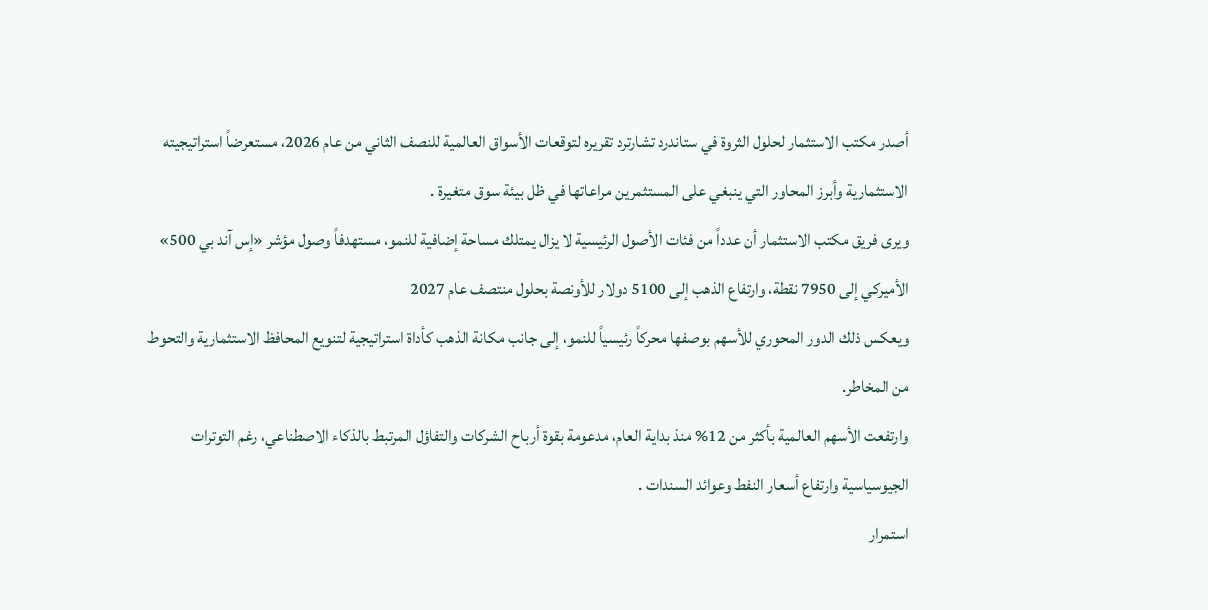أصدر مكتب الاستثمار لحلول الثروة في ستاندرد تشارترد تقريره لتوقعات الأسواق العالمية للنصف الثاني من عام 2026، مستعرضاً استراتيجيته الاستثمارية وأبرز المحاور التي ينبغي على المستثمرين مراعاتها في ظل بيئة سوق متغيرة .
ويرى فريق مكتب الاستثمار أن عدداً من فئات الأصول الرئيسية لا يزال يمتلك مساحة إضافية للنمو، مستهدفاً وصول مؤشر «إس آند بي 500» الأميركي إلى 7950 نقطة، وارتفاع الذهب إلى 5100 دولار للأونصة بحلول منتصف عام 2027
ويعكس ذلك الدور المحوري للأسهم بوصفها محركاً رئيسياً للنمو، إلى جانب مكانة الذهب كأداة استراتيجية لتنويع المحافظ الاستثمارية والتحوط من المخاطر.
وارتفعت الأسهم العالمية بأكثر من 12% منذ بداية العام، مدعومة بقوة أرباح الشركات والتفاؤل المرتبط بالذكاء الاصطناعي، رغم التوترات الجيوسياسية وارتفاع أسعار النفط وعوائد السندات .
استمرار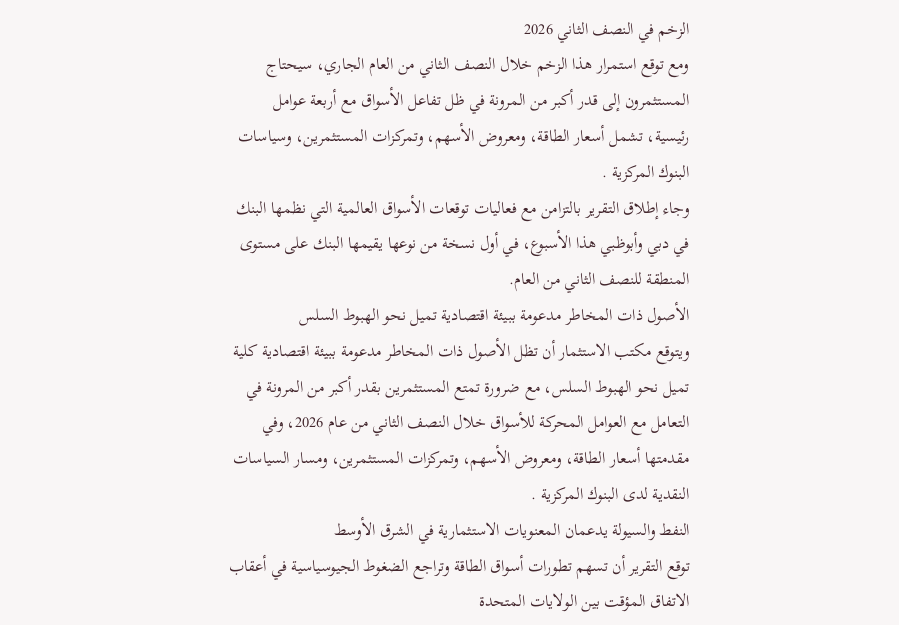الزخم في النصف الثاني 2026
ومع توقع استمرار هذا الزخم خلال النصف الثاني من العام الجاري، سيحتاج المستثمرون إلى قدر أكبر من المرونة في ظل تفاعل الأسواق مع أربعة عوامل رئيسية، تشمل أسعار الطاقة، ومعروض الأسهم، وتمركزات المستثمرين، وسياسات البنوك المركزية .
وجاء إطلاق التقرير بالتزامن مع فعاليات توقعات الأسواق العالمية التي نظمها البنك في دبي وأبوظبي هذا الأسبوع، في أول نسخة من نوعها يقيمها البنك على مستوى المنطقة للنصف الثاني من العام.
الأصول ذات المخاطر مدعومة ببيئة اقتصادية تميل نحو الهبوط السلس
ويتوقع مكتب الاستثمار أن تظل الأصول ذات المخاطر مدعومة ببيئة اقتصادية كلية تميل نحو الهبوط السلس، مع ضرورة تمتع المستثمرين بقدر أكبر من المرونة في التعامل مع العوامل المحركة للأسواق خلال النصف الثاني من عام 2026، وفي مقدمتها أسعار الطاقة، ومعروض الأسهم، وتمركزات المستثمرين، ومسار السياسات النقدية لدى البنوك المركزية .
النفط والسيولة يدعمان المعنويات الاستثمارية في الشرق الأوسط
توقع التقرير أن تسهم تطورات أسواق الطاقة وتراجع الضغوط الجيوسياسية في أعقاب الاتفاق المؤقت بين الولايات المتحدة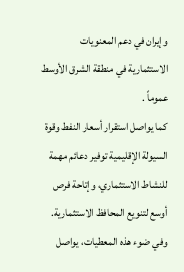وإيران في دعم المعنويات الاستثمارية في منطقة الشرق الأوسط عموماً .
كما يواصل استقرار أسعار النفط وقوة السيولة الإقليمية توفير دعائم مهمة للنشاط الاستثماري، وإتاحة فرص أوسع لتنويع المحافظ الاستثمارية.
وفي ضوء هذه المعطيات، يواصل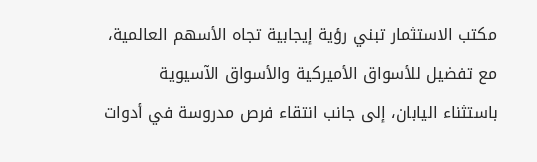مكتب الاستثمار تبني رؤية إيجابية تجاه الأسهم العالمية، مع تفضيل للأسواق الأميركية والأسواق الآسيوية باستثناء اليابان، إلى جانب انتقاء فرص مدروسة في أدوات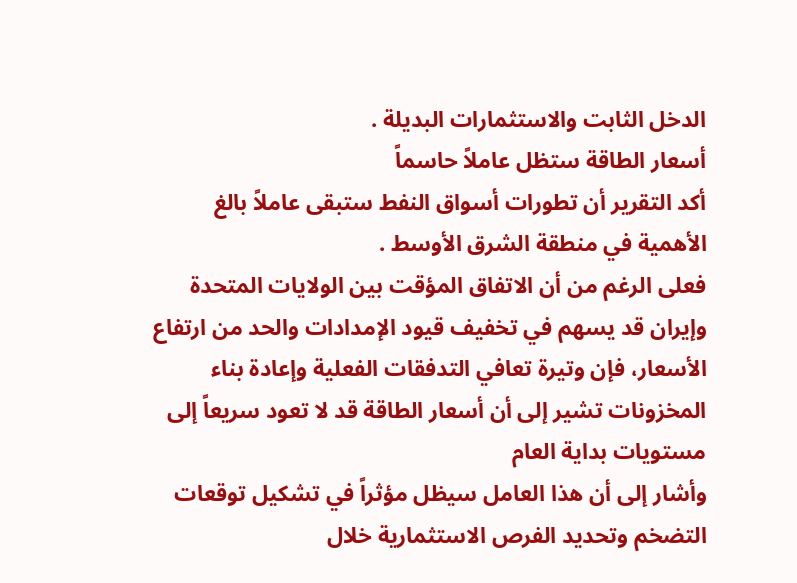الدخل الثابت والاستثمارات البديلة .
أسعار الطاقة ستظل عاملاً حاسماً
أكد التقرير أن تطورات أسواق النفط ستبقى عاملاً بالغ الأهمية في منطقة الشرق الأوسط .
فعلى الرغم من أن الاتفاق المؤقت بين الولايات المتحدة وإيران قد يسهم في تخفيف قيود الإمدادات والحد من ارتفاع الأسعار، فإن وتيرة تعافي التدفقات الفعلية وإعادة بناء المخزونات تشير إلى أن أسعار الطاقة قد لا تعود سريعاً إلى مستويات بداية العام
وأشار إلى أن هذا العامل سيظل مؤثراً في تشكيل توقعات التضخم وتحديد الفرص الاستثمارية خلال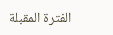الفترة المقبلة